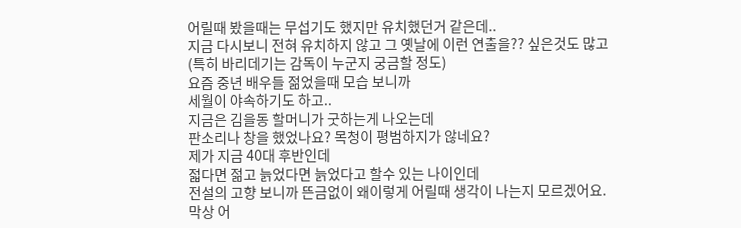어릴때 봤을때는 무섭기도 했지만 유치했던거 같은데..
지금 다시보니 전혀 유치하지 않고 그 옛날에 이런 연출을?? 싶은것도 많고
(특히 바리데기는 감독이 누군지 궁금할 정도)
요즘 중년 배우들 젊었을때 모습 보니까
세월이 야속하기도 하고..
지금은 김을동 할머니가 굿하는게 나오는데
판소리나 창을 했었나요? 목청이 평범하지가 않네요?
제가 지금 40대 후반인데
젋다면 젊고 늙었다면 늙었다고 할수 있는 나이인데
전설의 고향 보니까 뜬금없이 왜이렇게 어릴때 생각이 나는지 모르겠어요.
막상 어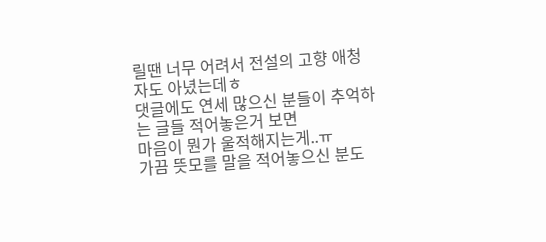릴땐 너무 어려서 전설의 고향 애청자도 아녔는데ㅎ
댓글에도 연세 많으신 분들이 추억하는 글들 적어놓은거 보면
마음이 뭔가 울적해지는게..ㅠ
가끔 뜻모를 말을 적어놓으신 분도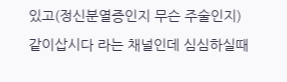있고(정신분열증인지 무슨 주술인지)
같이삽시다 라는 채널인데 심심하실때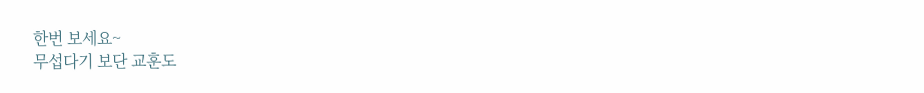한번 보세요~
무섭다기 보단 교훈도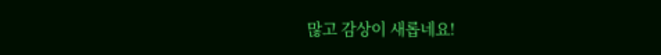많고 감상이 새롭네요!